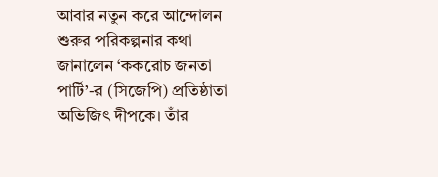আবার নতুন করে আন্দোলন শুরুর পরিকল্পনার কথা জানালেন ‘ককরোচ জনতা পার্টি’-র (সিজেপি) প্রতিষ্ঠাতা অভিজিৎ দীপকে। তাঁর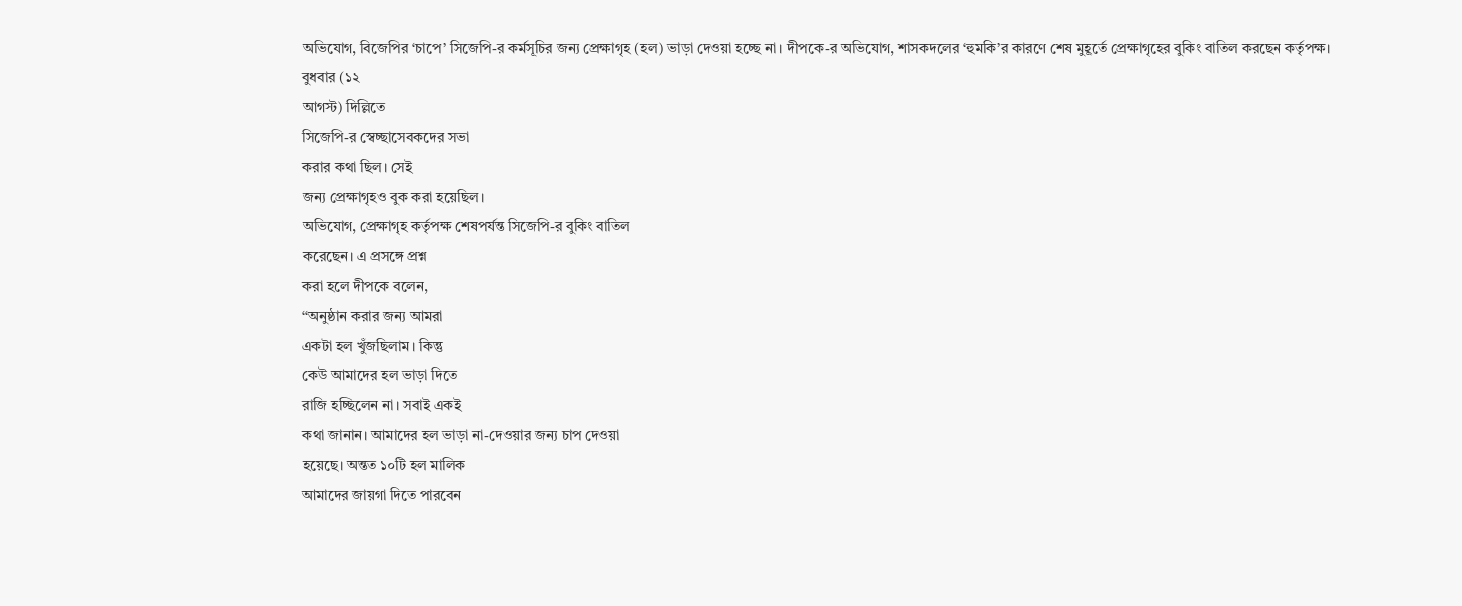অভিযোগ, বিজেপির ‘চাপে’ সিজেপি-র কর্মসূচির জন্য প্রেক্ষাগৃহ (হল) ভাড়া দেওয়া হচ্ছে না। দীপকে-র অভিযোগ, শাসকদলের ‘হুমকি’র কারণে শেষ মুহূর্তে প্রেক্ষাগৃহের বুকিং বাতিল করছেন কর্তৃপক্ষ।
বুধবার (১২
আগস্ট) দিল্লিতে
সিজেপি-র স্বেচ্ছাসেবকদের সভা
করার কথা ছিল। সেই
জন্য প্রেক্ষাগৃহও বুক করা হয়েছিল।
অভিযোগ, প্রেক্ষাগৃহ কর্তৃপক্ষ শেষপর্যন্ত সিজেপি-র বুকিং বাতিল
করেছেন। এ প্রসঙ্গে প্রশ্ন
করা হলে দীপকে বলেন,
‘‘অনুষ্ঠান করার জন্য আমরা
একটা হল খুঁজছিলাম। কিন্তু
কেউ আমাদের হল ভাড়া দিতে
রাজি হচ্ছিলেন না। সবাই একই
কথা জানান। আমাদের হল ভাড়া না-দেওয়ার জন্য চাপ দেওয়া
হয়েছে। অন্তত ১০টি হল মালিক
আমাদের জায়গা দিতে পারবেন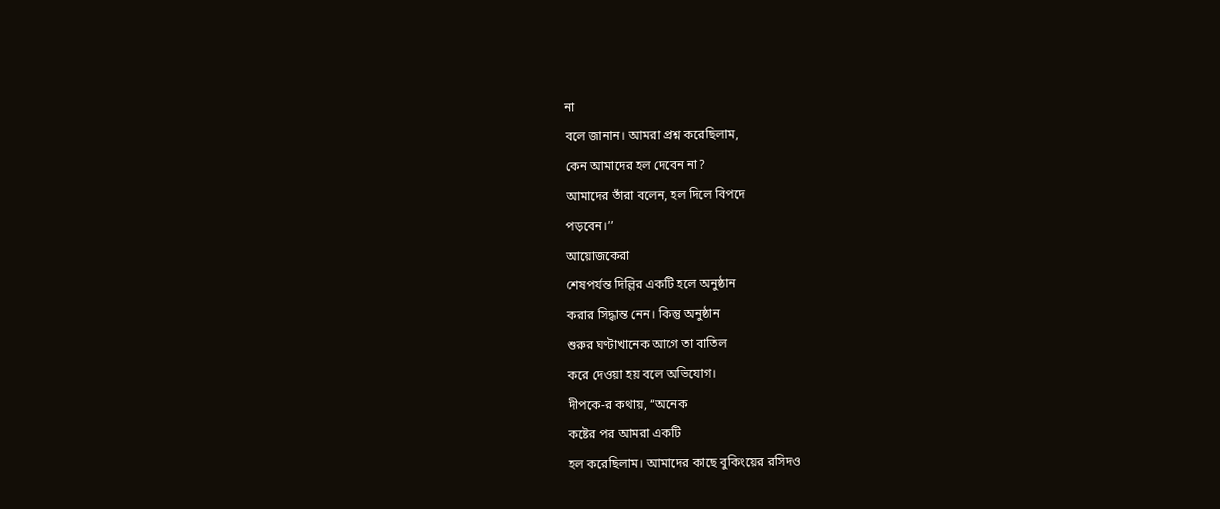না
বলে জানান। আমরা প্রশ্ন করেছিলাম,
কেন আমাদের হল দেবেন না?
আমাদের তাঁরা বলেন, হল দিলে বিপদে
পড়বেন।’’
আয়োজকেরা
শেষপর্যন্ত দিল্লির একটি হলে অনুষ্ঠান
করার সিদ্ধান্ত নেন। কিন্তু অনুষ্ঠান
শুরুর ঘণ্টাখানেক আগে তা বাতিল
করে দেওয়া হয় বলে অভিযোগ।
দীপকে-র কথায়, ‘‘অনেক
কষ্টের পর আমরা একটি
হল করেছিলাম। আমাদের কাছে বুকিংয়ের রসিদও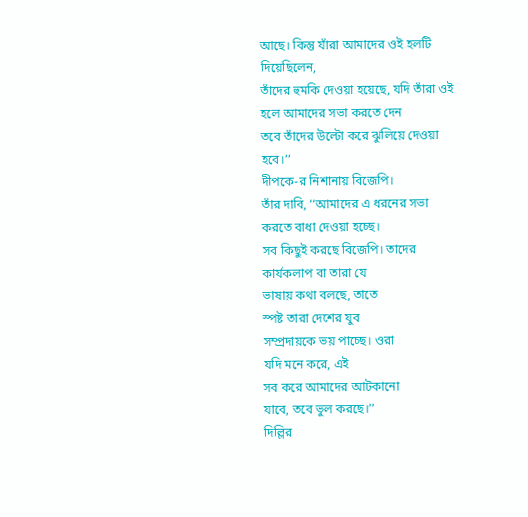আছে। কিন্তু যাঁরা আমাদের ওই হলটি দিয়েছিলেন,
তাঁদের হুমকি দেওয়া হয়েছে, যদি তাঁরা ওই
হলে আমাদের সভা করতে দেন
তবে তাঁদের উল্টো করে ঝুলিয়ে দেওয়া
হবে।’’
দীপকে-র নিশানায় বিজেপি।
তাঁর দাবি, ‘‘আমাদের এ ধরনের সভা
করতে বাধা দেওয়া হচ্ছে।
সব কিছুই করছে বিজেপি। তাদের
কার্যকলাপ বা তারা যে
ভাষায় কথা বলছে, তাতে
স্পষ্ট তারা দেশের যুব
সম্প্রদায়কে ভয় পাচ্ছে। ওরা
যদি মনে করে, এই
সব করে আমাদের আটকানো
যাবে, তবে ভুল করছে।’’
দিল্লির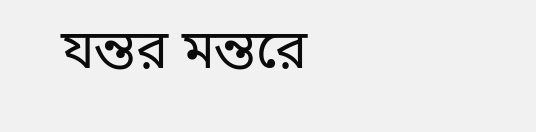যন্তর মন্তরে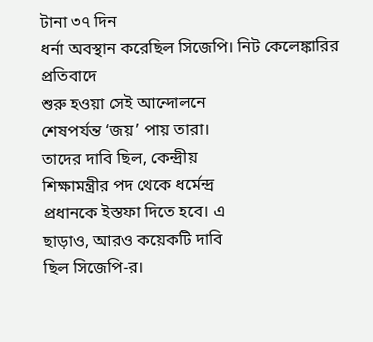টানা ৩৭ দিন
ধর্না অবস্থান করেছিল সিজেপি। নিট কেলেঙ্কারির প্রতিবাদে
শুরু হওয়া সেই আন্দোলনে
শেষপর্যন্ত ‘জয়’ পায় তারা।
তাদের দাবি ছিল, কেন্দ্রীয়
শিক্ষামন্ত্রীর পদ থেকে ধর্মেন্দ্র
প্রধানকে ইস্তফা দিতে হবে। এ
ছাড়াও, আরও কয়েকটি দাবি
ছিল সিজেপি-র।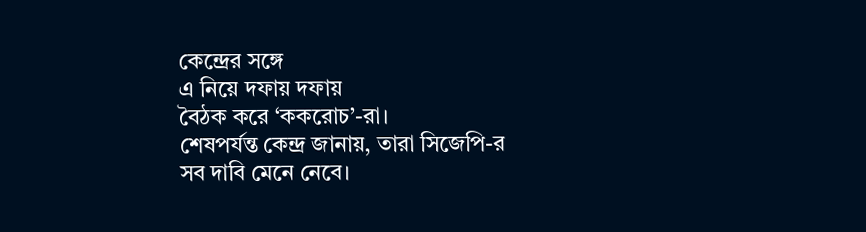কেন্দ্রের সঙ্গে
এ নিয়ে দফায় দফায়
বৈঠক করে ‘ককরোচ’-রা।
শেষপর্যন্ত কেন্দ্র জানায়, তারা সিজেপি-র
সব দাবি মেনে নেবে।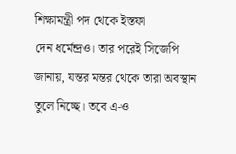শিক্ষামন্ত্রী পদ থেকে ইস্তফা
দেন ধর্মেন্দ্রও। তার পরেই সিজেপি
জানায়, যন্তর মন্তর থেকে তারা অবস্থান
তুলে নিচ্ছে। তবে এ-ও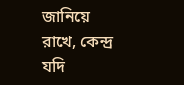জানিয়ে রাখে, কেন্দ্র যদি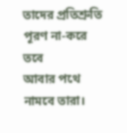তাদের প্রতিশ্রুতি
পূরণ না-করে তবে
আবার পথে নামবে তারা।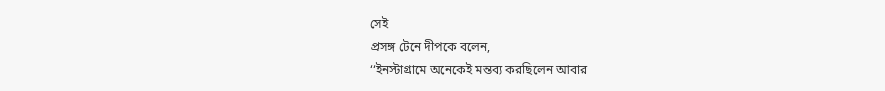সেই
প্রসঙ্গ টেনে দীপকে বলেন,
‘‘ইনস্টাগ্রামে অনেকেই মন্তব্য করছিলেন আবার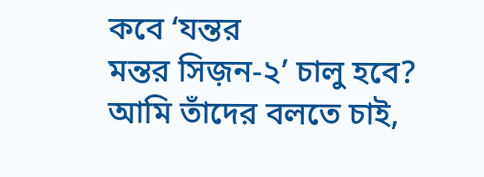কবে ‘যন্তর
মন্তর সিজ়ন-২’ চালু হবে?
আমি তাঁদের বলতে চাই,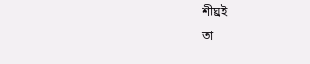শীঘ্রই
তা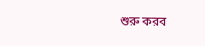শুরু করব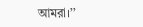আমরা।’’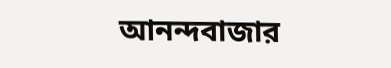আনন্দবাজার